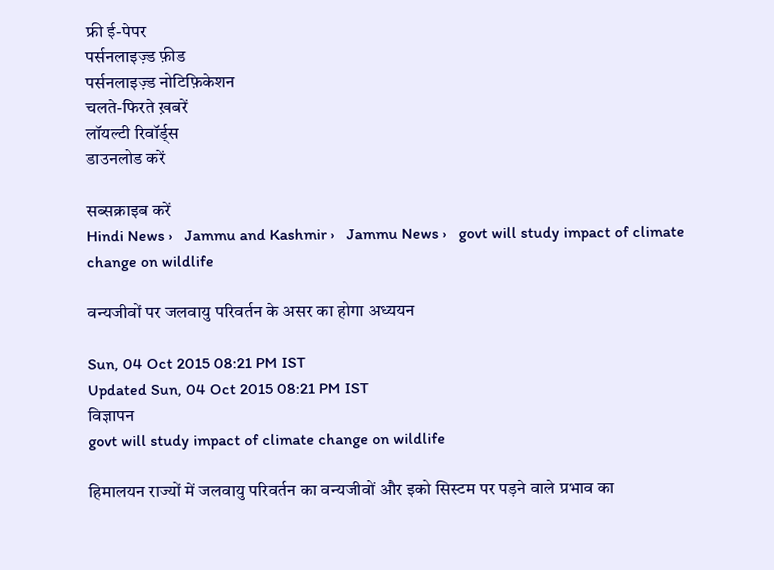फ्री ई-पेपर
पर्सनलाइज़्ड फ़ीड
पर्सनलाइज़्ड नोटिफ़िकेशन
चलते-फिरते ख़बरें
लॉयल्टी रिवॉर्ड्स
डाउनलोड करें

सब्सक्राइब करें
Hindi News ›   Jammu and Kashmir ›   Jammu News ›   govt will study impact of climate change on wildlife

वन्यजीवों पर जलवायु परिवर्तन के असर का होगा अध्ययन

Sun, 04 Oct 2015 08:21 PM IST
Updated Sun, 04 Oct 2015 08:21 PM IST
विज्ञापन
govt will study impact of climate change on wildlife

हिमालयन राज्यों में जलवायु परिवर्तन का वन्यजीवों और इको सिस्टम पर पड़ने वाले प्रभाव का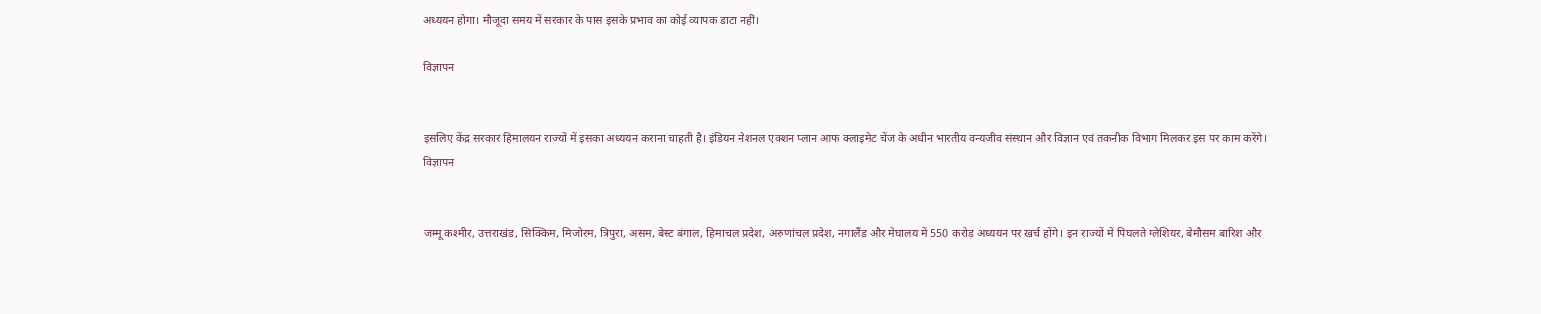अध्ययन होगा। मौजूदा समय में सरकार के पास इसके प्रभाव का कोई व्यापक डाटा नहीं।

विज्ञापन


इसलिए केंद्र सरकार हिमालयन राज्यों में इसका अध्ययन कराना चाहती है। इंडियन नेशनल एक्शन प्लान आफ क्लाइमेट चेंज के अधीन भारतीय वन्यजीव संस्थान और विज्ञान एवं तकनीक विभाग मिलकर इस पर काम करेंगे।
विज्ञापन


जम्मू कश्मीर, उत्तराखंड, सिक्किम, मिजोरम, त्रिपुरा, असम, बेस्ट बंगाल, हिमाचल प्रदेश, अरुणांचल प्रदेश, नगालैंड और मेघालय में 550 करोड़ अध्ययन पर खर्च होंगे। इन राज्यों में पिघलते ग्लेशियर, बेमौसम बारिश और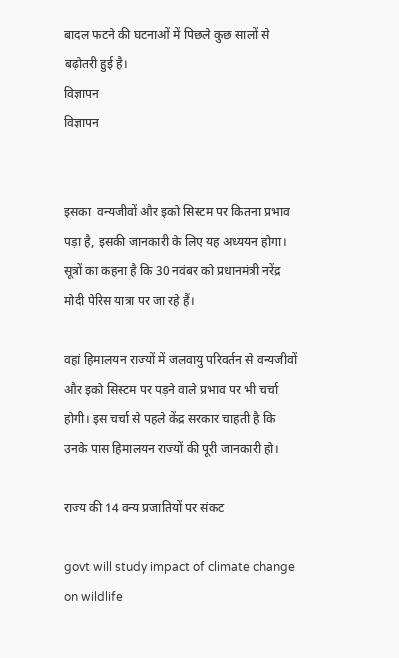बादल फटने की घटनाओं में पिछले कुछ सालों से बढ़ोतरी हुई है।
विज्ञापन
विज्ञापन


इसका  वन्यजीवों और इको सिस्टम पर कितना प्रभाव पड़ा है, इसकी जानकारी के लिए यह अध्ययन होगा। सूत्रों का कहना है कि 30 नवंबर को प्रधानमंत्री नरेंद्र मोदी पेरिस यात्रा पर जा रहे हैं।

वहां हिमालयन राज्यों में जलवायु परिवर्तन से वन्यजीवों और इको सिस्टम पर पड़ने वाले प्रभाव पर भी चर्चा होगी। इस चर्चा से पहले केंद्र सरकार चाहती है कि उनके पास हिमालयन राज्यों की पूरी जानकारी हो।

राज्य की 14 वन्य प्रजातियों पर संकट

govt will study impact of climate change on wildlife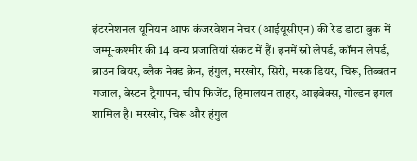इंटरनेशनल यूनियन आफ कंजरवेशन नेचर (आईयूसीएन) की रेड डाटा बुक में जम्मू-कश्मीर की 14 वन्य प्रजातियां संकट में हैं। इनमें स्नो लेपर्ड, कॉमन लेपर्ड, ब्राउन बियर, ब्लैक नेक्ड क्रेन, हंगुल, मरखोर, सिरो, मस्क डियर, चिरू, तिब्बतन गजाल, बेस्टन ट्रैगापन, चीप फिजेंट, हिमालयन ताहर, आइबेक्स, गोल्डन इगल शामिल है। मरखोर, चिरू और हंगुल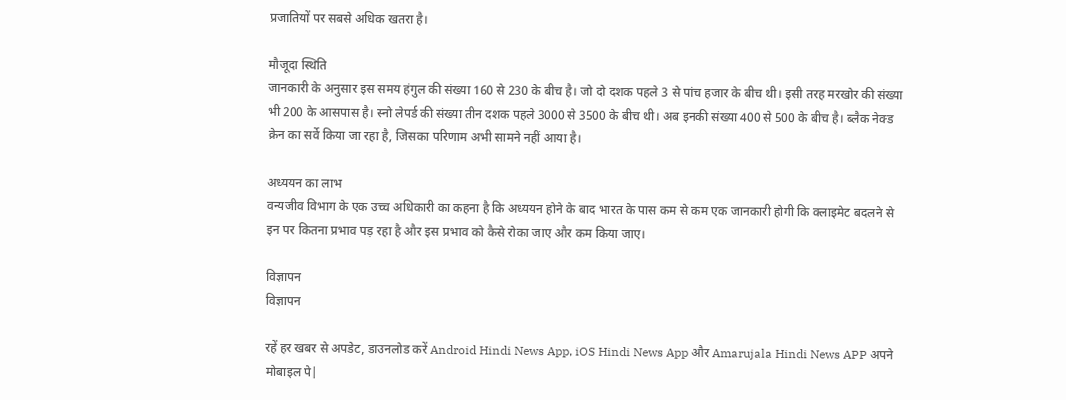प्रजातियों पर सबसे अधिक खतरा है।

मौजूदा स्थिति
जानकारी के अनुसार इस समय हंगुल की संख्या 160 से 230 के बीच है। जो दो दशक पहले 3 से पांच हजार के बीच थी। इसी तरह मरखोर की संख्या भी 200 के आसपास है। स्नो लेपर्ड की संख्या तीन दशक पहले 3000 से 3500 के बीच थी। अब इनकी संख्या 400 से 500 के बीच है। ब्लैक नेक्ड क्रेन का सर्वे किया जा रहा है, जिसका परिणाम अभी सामने नहीं आया है।

अध्ययन का लाभ
वन्यजीव विभाग के एक उच्च अधिकारी का कहना है कि अध्ययन होने के बाद भारत के पास कम से कम एक जानकारी होगी कि क्लाइमेट बदलने से इन पर कितना प्रभाव पड़ रहा है और इस प्रभाव को कैसे रोका जाए और कम किया जाए।

विज्ञापन
विज्ञापन

रहें हर खबर से अपडेट, डाउनलोड करें Android Hindi News App, iOS Hindi News App और Amarujala Hindi News APP अपने मोबाइल पे|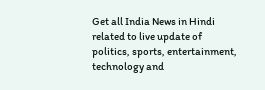Get all India News in Hindi related to live update of politics, sports, entertainment, technology and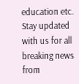education etc. Stay updated with us for all breaking news from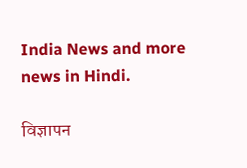India News and more news in Hindi.

विज्ञापन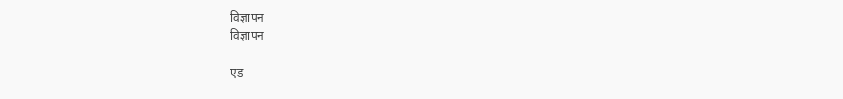विज्ञापन
विज्ञापन

एड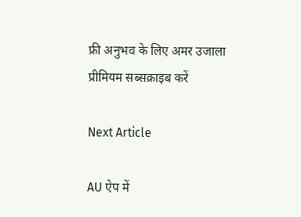फ्री अनुभव के लिए अमर उजाला प्रीमियम सब्सक्राइब करें

Next Article

AU ऐप में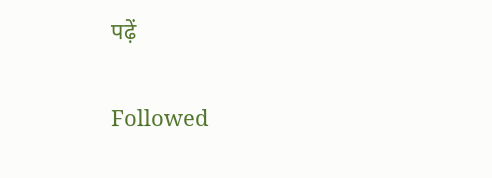पढ़ें

Followed